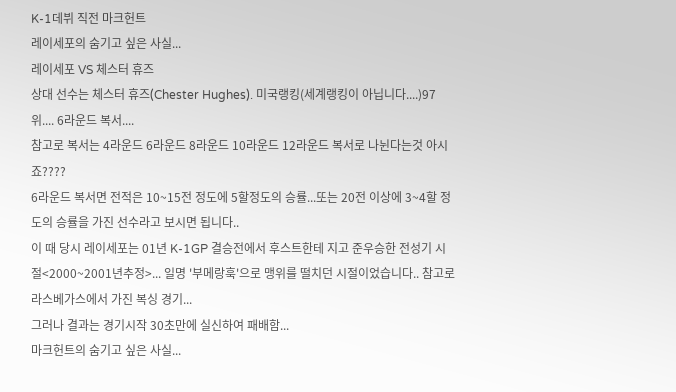K-1데뷔 직전 마크헌트
레이세포의 숨기고 싶은 사실...
레이세포 VS 체스터 휴즈
상대 선수는 체스터 휴즈(Chester Hughes). 미국랭킹(세계랭킹이 아닙니다....)97위.... 6라운드 복서....
참고로 복서는 4라운드 6라운드 8라운드 10라운드 12라운드 복서로 나뉜다는것 아시죠????
6라운드 복서면 전적은 10~15전 정도에 5할정도의 승률...또는 20전 이상에 3~4할 정도의 승률을 가진 선수라고 보시면 됩니다..
이 때 당시 레이세포는 01년 K-1GP 결승전에서 후스트한테 지고 준우승한 전성기 시절<2000~2001년추정>... 일명 '부메랑훅'으로 맹위를 떨치던 시절이었습니다.. 참고로 라스베가스에서 가진 복싱 경기...
그러나 결과는 경기시작 30초만에 실신하여 패배함...
마크헌트의 숨기고 싶은 사실...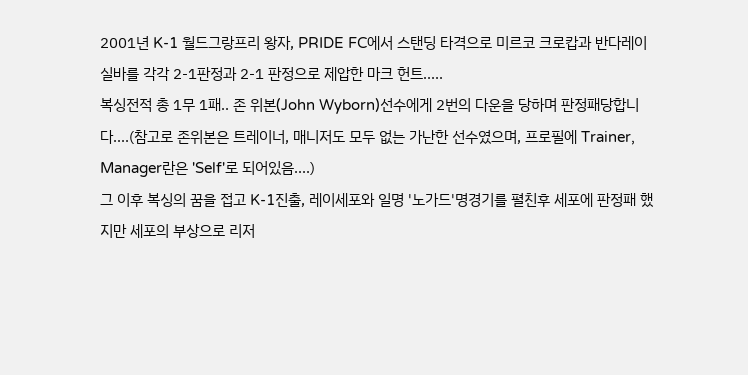2001년 K-1 월드그랑프리 왕자, PRIDE FC에서 스탠딩 타격으로 미르코 크로캅과 반다레이실바를 각각 2-1판정과 2-1 판정으로 제압한 마크 헌트.....
복싱전적 총 1무 1패.. 존 위본(John Wyborn)선수에게 2번의 다운을 당하며 판정패당합니다....(참고로 존위본은 트레이너, 매니저도 모두 없는 가난한 선수였으며, 프로필에 Trainer, Manager란은 'Self'로 되어있음....)
그 이후 복싱의 꿈을 접고 K-1진출, 레이세포와 일명 '노가드'명경기를 펼친후 세포에 판정패 했지만 세포의 부상으로 리저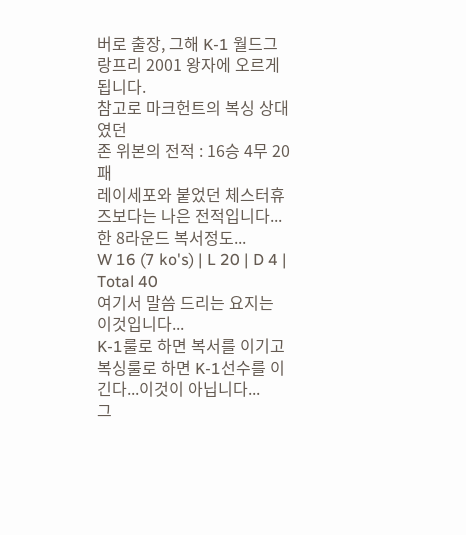버로 출장, 그해 K-1 월드그랑프리 2001 왕자에 오르게 됩니다.
참고로 마크헌트의 복싱 상대였던
존 위본의 전적 : 16승 4무 20패
레이세포와 붙었던 체스터휴즈보다는 나은 전적입니다...한 8라운드 복서정도...
W 16 (7 ko's) | L 20 | D 4 | Total 40
여기서 말씀 드리는 요지는 이것입니다...
K-1룰로 하면 복서를 이기고 복싱룰로 하면 K-1선수를 이긴다...이것이 아닙니다...
그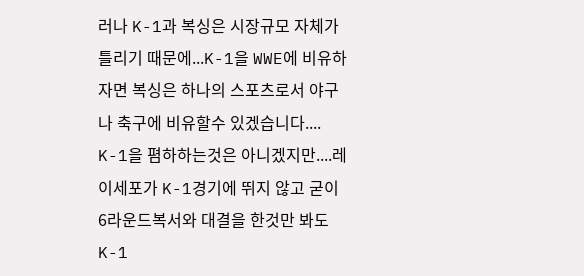러나 K-1과 복싱은 시장규모 자체가 틀리기 때문에...K-1을 WWE에 비유하자면 복싱은 하나의 스포츠로서 야구나 축구에 비유할수 있겠습니다....
K-1을 폄하하는것은 아니겠지만....레이세포가 K-1경기에 뛰지 않고 굳이 6라운드복서와 대결을 한것만 봐도 K-1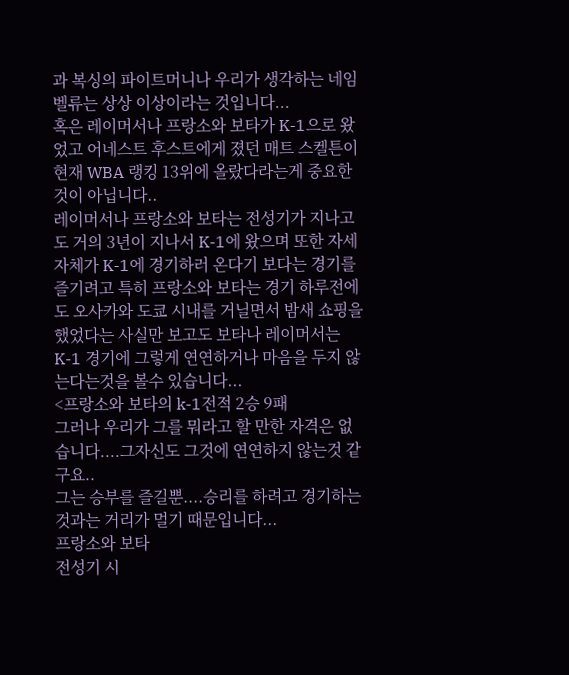과 복싱의 파이트머니나 우리가 생각하는 네임벨류는 상상 이상이라는 것입니다...
혹은 레이머서나 프랑소와 보타가 K-1으로 왔었고 어네스트 후스트에게 졌던 매트 스켈튼이 현재 WBA 랭킹 13위에 올랐다라는게 중요한것이 아닙니다..
레이머서나 프랑소와 보타는 전성기가 지나고도 거의 3년이 지나서 K-1에 왔으며 또한 자세자체가 K-1에 경기하러 온다기 보다는 경기를 즐기려고 특히 프랑소와 보타는 경기 하루전에도 오사카와 도쿄 시내를 거닐면서 밤새 쇼핑을 했었다는 사실만 보고도 보타나 레이머서는 K-1 경기에 그렇게 연연하거나 마음을 두지 않는다는것을 볼수 있습니다...
<프랑소와 보타의 k-1전적 2승 9패
그러나 우리가 그를 뭐라고 할 만한 자격은 없습니다....그자신도 그것에 연연하지 않는것 같구요..
그는 승부를 즐길뿐....승리를 하려고 경기하는것과는 거리가 멀기 때문입니다...
프랑소와 보타
전성기 시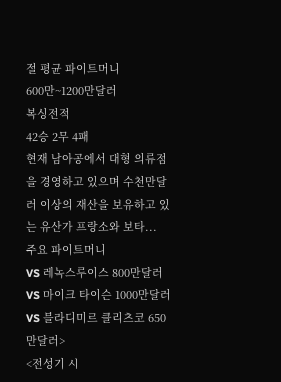절 평균 파이트머니
600만~1200만달러
복싱전적
42승 2무 4패
현재 남아공에서 대형 의류점을 경영하고 있으며 수천만달러 이상의 재산을 보유하고 있는 유산가 프랑소와 보타...
주요 파이트머니
VS 레녹스루이스 800만달러
VS 마이크 타이슨 1000만달러
VS 블라디미르 클리츠코 650만달러>
<전성기 시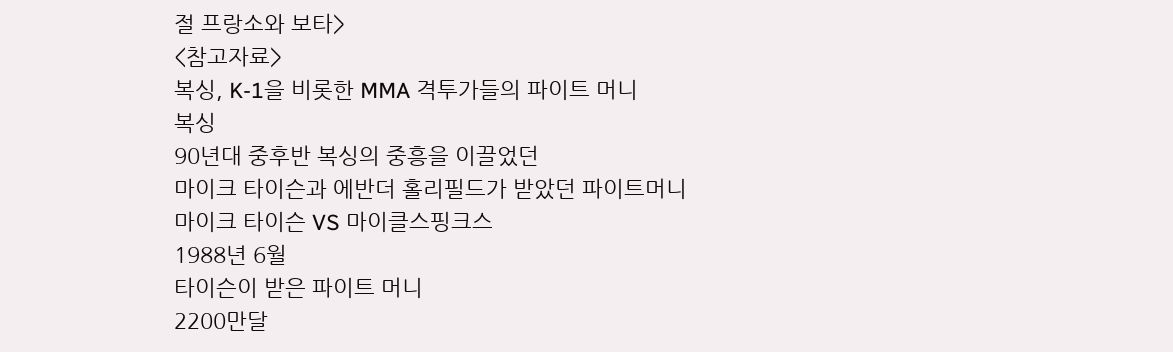절 프랑소와 보타>
<참고자료>
복싱, K-1을 비롯한 MMA 격투가들의 파이트 머니
복싱
90년대 중후반 복싱의 중흥을 이끌었던
마이크 타이슨과 에반더 홀리필드가 받았던 파이트머니
마이크 타이슨 VS 마이클스핑크스
1988년 6월
타이슨이 받은 파이트 머니
2200만달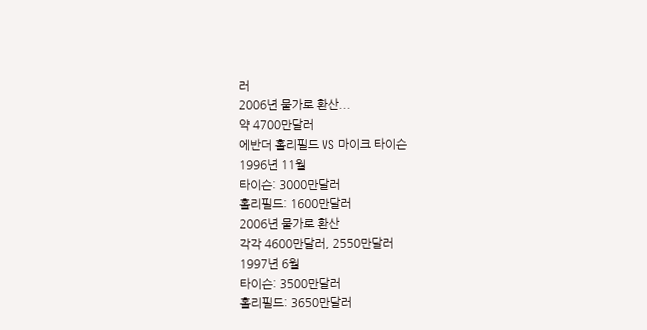러
2006년 물가로 환산...
약 4700만달러
에반더 홀리필드 VS 마이크 타이슨
1996년 11월
타이슨: 3000만달러
홀리필드: 1600만달러
2006년 물가로 환산
각각 4600만달러, 2550만달러
1997년 6월
타이슨: 3500만달러
홀리필드: 3650만달러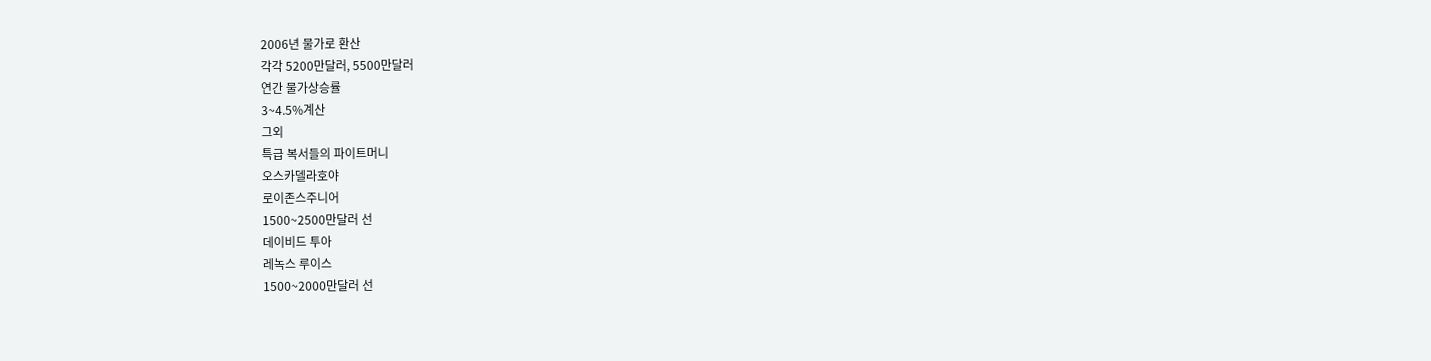2006년 물가로 환산
각각 5200만달러, 5500만달러
연간 물가상승률
3~4.5%계산
그외
특급 복서들의 파이트머니
오스카델라호야
로이존스주니어
1500~2500만달러 선
데이비드 투아
레녹스 루이스
1500~2000만달러 선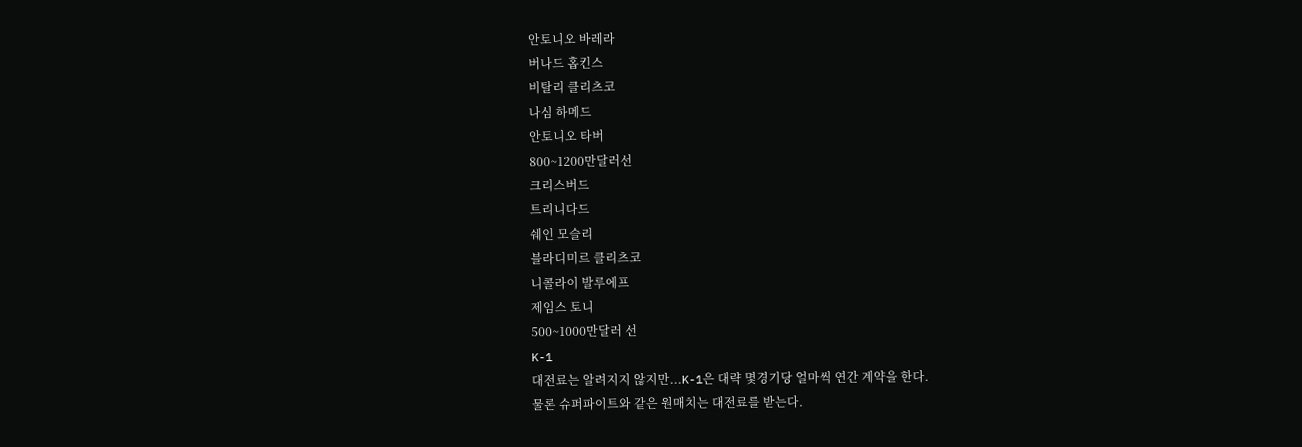안토니오 바레라
버나드 홉킨스
비탈리 클리츠코
나심 하메드
안토니오 타버
800~1200만달러선
크리스버드
트리니다드
쉐인 모슬리
블라디미르 클리츠코
니콜라이 발루에프
제임스 토니
500~1000만달러 선
K-1
대전료는 알려지지 않지만...K-1은 대략 몇경기당 얼마씩 연간 계약을 한다.
물론 슈퍼파이트와 같은 원매치는 대전료를 받는다.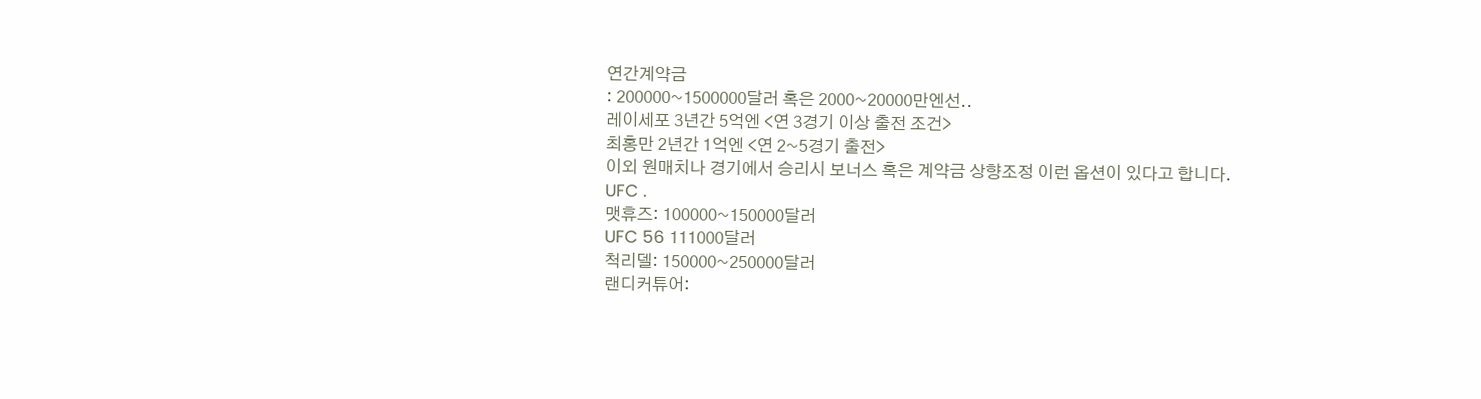연간계약금
: 200000~1500000달러 혹은 2000~20000만엔선..
레이세포 3년간 5억엔 <연 3경기 이상 출전 조건>
최홍만 2년간 1억엔 <연 2~5경기 출전>
이외 원매치나 경기에서 승리시 보너스 혹은 계약금 상향조정 이런 옵션이 있다고 합니다.
UFC .
맷휴즈: 100000~150000달러
UFC 56 111000달러
척리델: 150000~250000달러
랜디커튜어: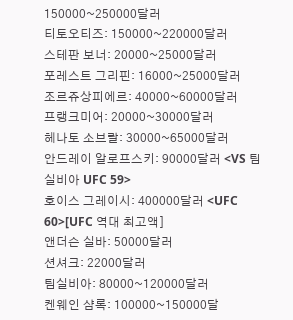150000~250000달러
티토오티즈: 150000~220000달러
스테판 보너: 20000~25000달러
포레스트 그리핀: 16000~25000달러
조르쥬상피에르: 40000~60000달러
프랭크미어: 20000~30000달러
헤나토 소브랄: 30000~65000달러
안드레이 알로프스키: 90000달러 <VS 팀실비아 UFC 59>
호이스 그레이시: 400000달러 <UFC 60>[UFC 역대 최고액]
앤더슨 실바: 50000달러
션셔크: 22000달러
팀실비아: 80000~120000달러
켄웨인 샴록: 100000~150000달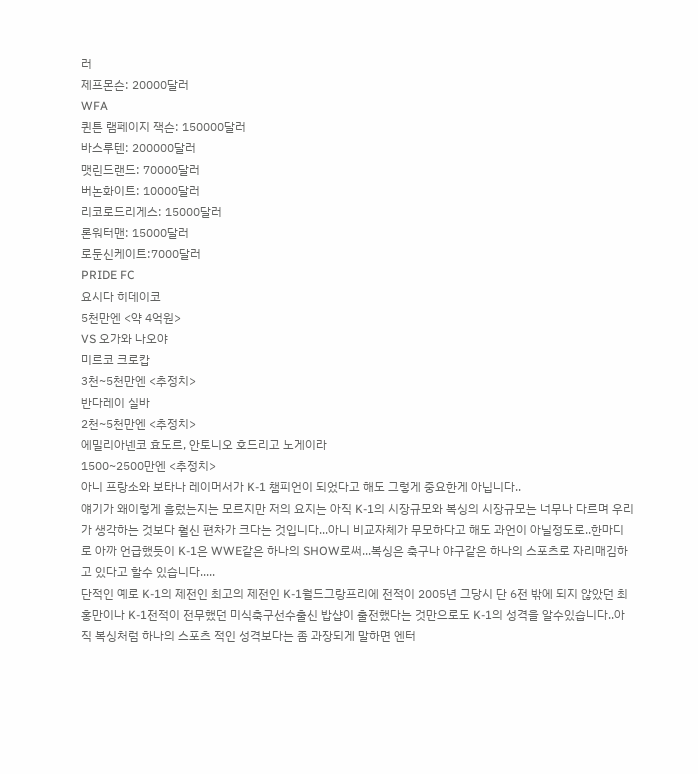러
제프몬슨: 20000달러
WFA
퀸튼 램페이지 잭슨: 150000달러
바스루텐: 200000달러
맷린드랜드: 70000달러
버논화이트: 10000달러
리코로드리게스: 15000달러
론워터맨: 15000달러
로둔신케이트:7000달러
PRIDE FC
요시다 히데이코
5천만엔 <약 4억원>
VS 오가와 나오야
미르코 크로캅
3천~5천만엔 <추정치>
반다레이 실바
2천~5천만엔 <추정치>
에밀리아넨코 효도르, 안토니오 호드리고 노게이라
1500~2500만엔 <추정치>
아니 프랑소와 보타나 레이머서가 K-1 챔피언이 되었다고 해도 그렇게 중요한게 아닙니다..
얘기가 왜이렇게 흘렀는지는 모르지만 저의 요지는 아직 K-1의 시장규모와 복싱의 시장규모는 너무나 다르며 우리가 생각하는 것보다 훨신 편차가 크다는 것입니다...아니 비교자체가 무모하다고 해도 과언이 아닐정도로..한마디로 아까 언급했듯이 K-1은 WWE같은 하나의 SHOW로써...복싱은 축구나 야구같은 하나의 스포츠로 자리매김하고 있다고 할수 있습니다.....
단적인 예로 K-1의 제전인 최고의 제전인 K-1월드그랑프리에 전적이 2005년 그당시 단 6전 밖에 되지 않았던 최홍만이나 K-1전적이 전무했던 미식축구선수출신 밥샵이 출전했다는 것만으로도 K-1의 성격을 알수있습니다..아직 복싱처럼 하나의 스포츠 적인 성격보다는 좀 과장되게 말하면 엔터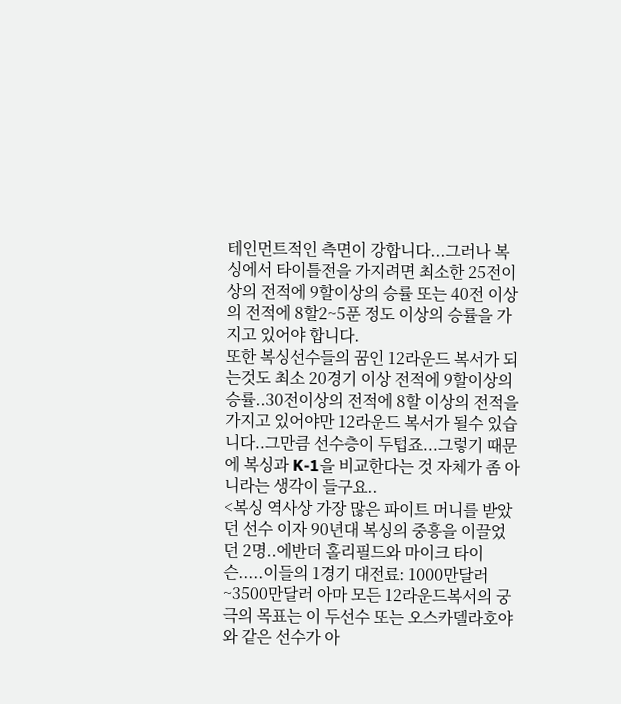테인먼트적인 측면이 강합니다...그러나 복싱에서 타이틀전을 가지려면 최소한 25전이상의 전적에 9할이상의 승률 또는 40전 이상의 전적에 8할2~5푼 정도 이상의 승률을 가지고 있어야 합니다.
또한 복싱선수들의 꿈인 12라운드 복서가 되는것도 최소 20경기 이상 전적에 9할이상의 승률..30전이상의 전적에 8할 이상의 전적을 가지고 있어야만 12라운드 복서가 될수 있습니다..그만큼 선수층이 두텁죠...그렇기 때문에 복싱과 K-1을 비교한다는 것 자체가 좀 아니라는 생각이 들구요..
<복싱 역사상 가장 많은 파이트 머니를 받았던 선수 이자 90년대 복싱의 중흥을 이끌었던 2명..에반더 홀리필드와 마이크 타이슨.....이들의 1경기 대전료: 1000만달러~3500만달러 아마 모든 12라운드복서의 궁극의 목표는 이 두선수 또는 오스카델라호야와 같은 선수가 아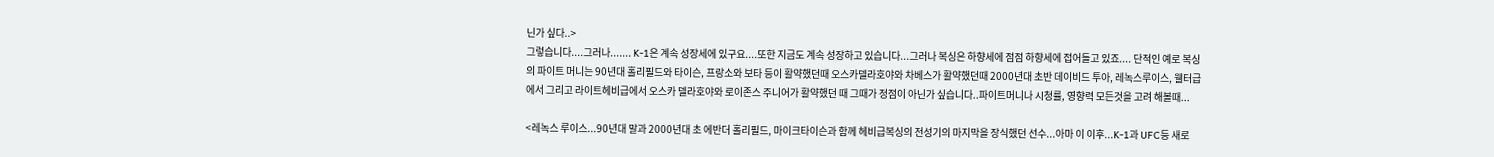닌가 싶다..>
그렇습니다....그러나....... K-1은 계속 성장세에 있구요....또한 지금도 계속 성장하고 있습니다...그러나 복싱은 하향세에 점점 하향세에 접어들고 있죠.... 단적인 예로 복싱의 파이트 머니는 90년대 홀리필드와 타이슨, 프랑소와 보타 등이 활약했던때 오스카델라호야와 차베스가 활약했던때 2000년대 초반 데이비드 투아, 레녹스루이스, 웰터급에서 그리고 라이트헤비급에서 오스카 델라호야와 로이존스 주니어가 활약했던 때 그때가 정점이 아닌가 싶습니다..파이트머니나 시청률, 영향력 모든것을 고려 해볼때...

<레녹스 루이스...90년대 말과 2000년대 초 에반더 홀리필드, 마이크타이슨과 함께 헤비급복싱의 전성기의 마지막을 장식했던 선수...아마 이 이후...K-1과 UFC등 새로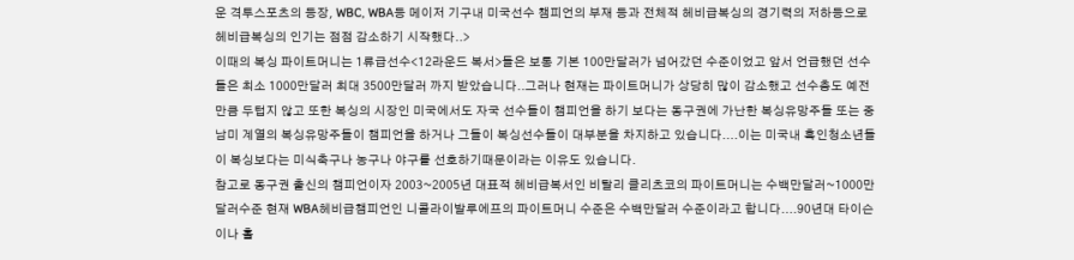운 격투스포츠의 등장, WBC, WBA등 메이저 기구내 미국선수 챔피언의 부재 등과 전체적 헤비급복싱의 경기력의 저하등으로 헤비급복싱의 인기는 점점 감소하기 시작했다..>
이때의 복싱 파이트머니는 1류급선수<12라운드 복서>들은 보통 기본 100만달러가 넘어갔던 수준이었고 앞서 언급했던 선수들은 최소 1000만달러 최대 3500만달러 까지 받았습니다..그러나 현재는 파이트머니가 상당히 많이 감소했고 선수층도 예전만큼 두텁지 않고 또한 복싱의 시장인 미국에서도 자국 선수들이 챔피언을 하기 보다는 동구권에 가난한 복싱유망주들 또는 중남미 계열의 복싱유망주들이 챔피언을 하거나 그들이 복싱선수들이 대부분을 차지하고 있습니다....이는 미국내 흑인청소년들이 복싱보다는 미식축구나 농구나 야구를 선호하기때문이라는 이유도 있습니다.
참고로 동구권 출신의 챔피언이자 2003~2005년 대표적 헤비급복서인 비탈리 클리츠코의 파이트머니는 수백만달러~1000만달러수준 현재 WBA헤비급챔피언인 니콜라이발루에프의 파이트머니 수준은 수백만달러 수준이라고 합니다....90년대 타이슨이나 홀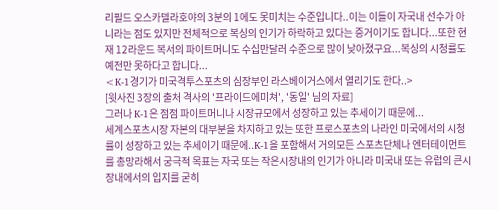리필드 오스카델라호야의 3분의 1에도 못미치는 수준입니다..이는 이들이 자국내 선수가 아니라는 점도 있지만 전체적으로 복싱의 인기가 하락하고 있다는 증거이기도 합니다...또한 현재 12라운드 복서의 파이트머니도 수십만달러 수준으로 많이 낮아졌구요...복싱의 시청률도 예전만 못하다고 합니다...
<K-1경기가 미국격투스포츠의 심장부인 라스베이거스에서 열리기도 한다..>
[윗사진 3장의 출처 격사의 '프라이드에미쳐', '동일' 님의 자료]
그러나 K-1은 점점 파이트머니나 시장규모에서 성장하고 있는 추세이기 때문에...
세계스포츠시장 자본의 대부분을 차지하고 있는 또한 프로스포츠의 나라인 미국에서의 시청률이 성장하고 있는 추세이기 때문에..K-1을 포함해서 거의모든 스포츠단체나 엔터테이먼트를 총망라해서 궁극적 목표는 자국 또는 작은시장내의 인기가 아니라 미국내 또는 유럽의 큰시장내에서의 입지를 굳히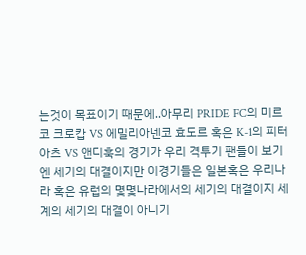는것이 목표이기 때문에..아무리 PRIDE FC의 미르코 크로캅 VS 에밀리아넨코 효도르 혹은 K-1의 피터아츠 VS 앤디훅의 경기가 우리 격투기 팬들이 보기엔 세기의 대결이지만 이경기들은 일본혹은 우리나라 혹은 유럽의 몇몇나라에서의 세기의 대결이지 세계의 세기의 대결이 아니기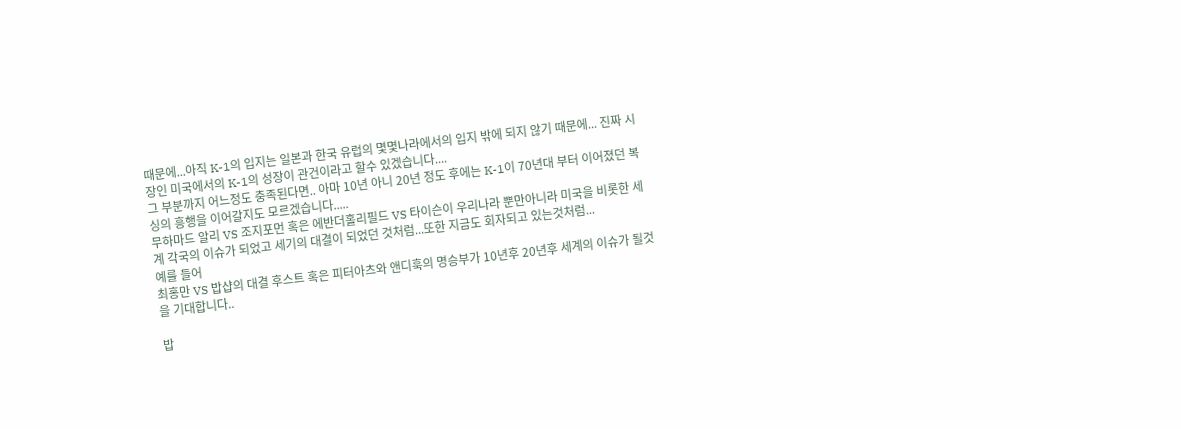때문에...아직 K-1의 입지는 일본과 한국 유럽의 몇몇나라에서의 입지 밖에 되지 않기 때문에... 진짜 시장인 미국에서의 K-1의 성장이 관건이라고 할수 있겠습니다....
그 부분까지 어느정도 충족된다면.. 아마 10년 아니 20년 정도 후에는 K-1이 70년대 부터 이어졌던 복싱의 흥행을 이어갈지도 모르겠습니다.....
무하마드 알리 VS 조지포먼 혹은 에반더홀리필드 VS 타이슨이 우리나라 뿐만아니라 미국을 비롯한 세계 각국의 이슈가 되었고 세기의 대결이 되었던 것처럼...또한 지금도 회자되고 있는것처럼...
예를 들어
최홍만 VS 밥샵의 대결 후스트 혹은 피터아츠와 앤디훅의 명승부가 10년후 20년후 세계의 이슈가 될것을 기대합니다..

밥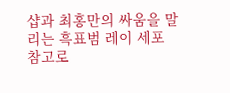샵과 최홍만의 싸움을 말리는 흑표범 레이 세포
참고로